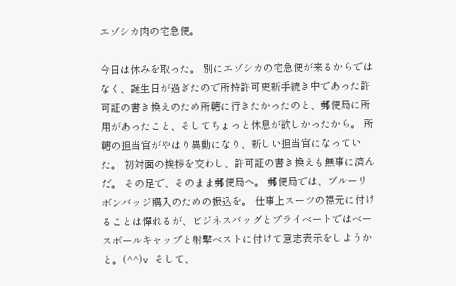エゾシカ肉の宅急便。

今日は休みを取った。 別にエゾシカの宅急便が来るからではなく、誕生日が過ぎたので所持許可更新手続き中であった許可証の書き換えのため所轄に行きたかったのと、郵便局に所用があったこと、そしてちょっと休息が欲しかったから。 所轄の担当官がやはり異動になり、新しい担当官になっていた。 初対面の挨拶を交わし、許可証の書き換えも無事に済んだ。 その足で、そのまま郵便局へ。 郵便局では、ブルーリボンバッジ購入のための振込を。 仕事上スーツの襟元に付けることは憚れるが、ビジネスバッグとプライベートではベースボールキャップと射撃ベストに付けて意志表示をしようかと。(^^)v そして、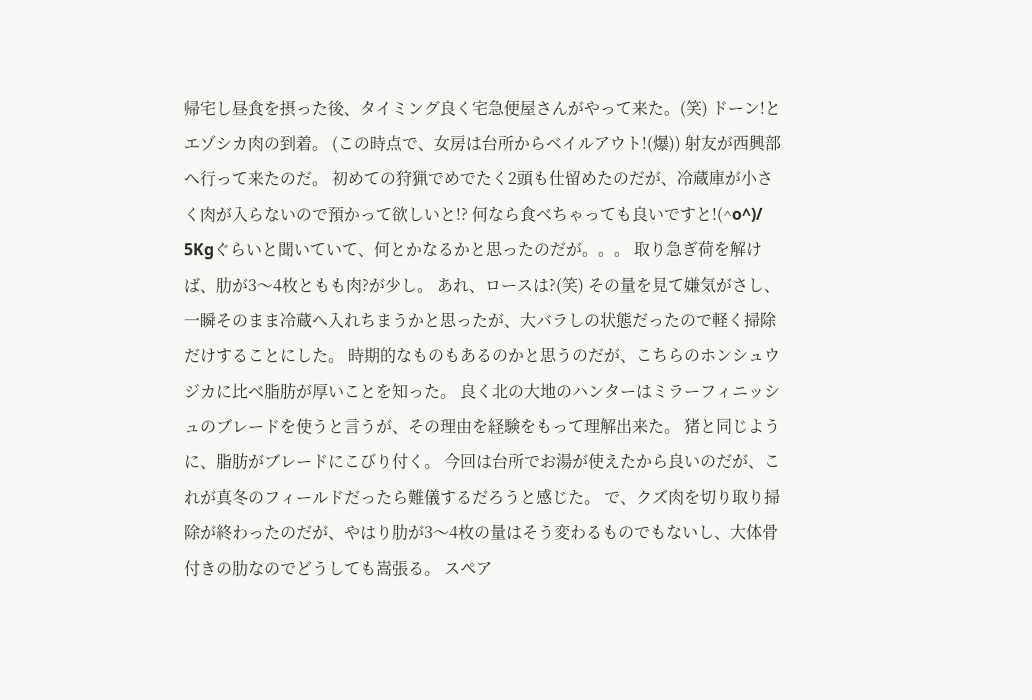帰宅し昼食を摂った後、タイミング良く宅急便屋さんがやって来た。(笑) ドーン!とエゾシカ肉の到着。 (この時点で、女房は台所からベイルアウト!(爆)) 射友が西興部へ行って来たのだ。 初めての狩猟でめでたく2頭も仕留めたのだが、冷蔵庫が小さく肉が入らないので預かって欲しいと!? 何なら食べちゃっても良いですと!(^o^)/ 5Kgぐらいと聞いていて、何とかなるかと思ったのだが。。。 取り急ぎ荷を解けば、肋が3〜4枚ともも肉?が少し。 あれ、ロースは?(笑) その量を見て嫌気がさし、一瞬そのまま冷蔵へ入れちまうかと思ったが、大バラしの状態だったので軽く掃除だけすることにした。 時期的なものもあるのかと思うのだが、こちらのホンシュウジカに比べ脂肪が厚いことを知った。 良く北の大地のハンターはミラーフィニッシュのブレードを使うと言うが、その理由を経験をもって理解出来た。 猪と同じように、脂肪がブレードにこびり付く。 今回は台所でお湯が使えたから良いのだが、これが真冬のフィールドだったら難儀するだろうと感じた。 で、クズ肉を切り取り掃除が終わったのだが、やはり肋が3〜4枚の量はそう変わるものでもないし、大体骨付きの肋なのでどうしても嵩張る。 スペア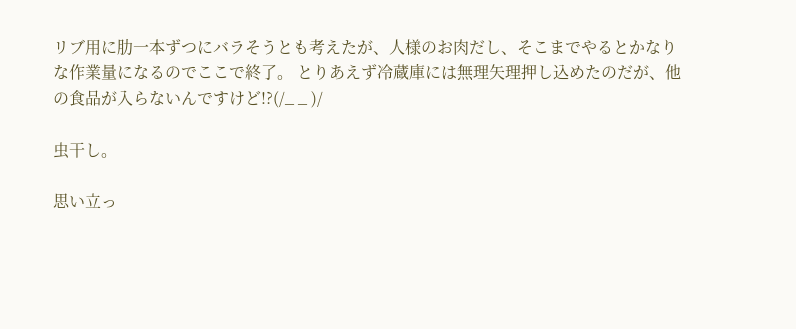リブ用に肋一本ずつにバラそうとも考えたが、人様のお肉だし、そこまでやるとかなりな作業量になるのでここで終了。 とりあえず冷蔵庫には無理矢理押し込めたのだが、他の食品が入らないんですけど!?(/_ _ )/

虫干し。

思い立っ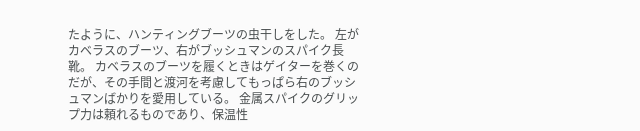たように、ハンティングブーツの虫干しをした。 左がカベラスのブーツ、右がブッシュマンのスパイク長靴。 カベラスのブーツを履くときはゲイターを巻くのだが、その手間と渡河を考慮してもっぱら右のブッシュマンばかりを愛用している。 金属スパイクのグリップ力は頼れるものであり、保温性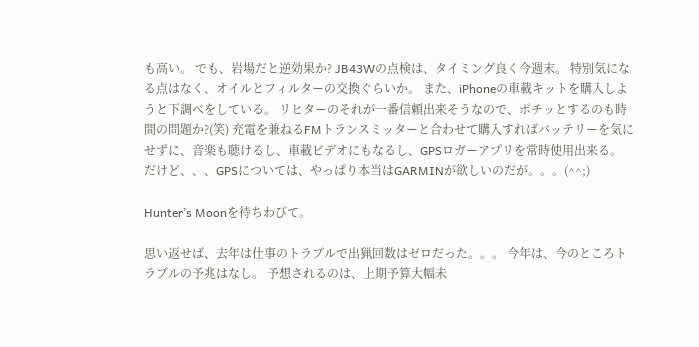も高い。 でも、岩場だと逆効果か? JB43Wの点検は、タイミング良く今週末。 特別気になる点はなく、オイルとフィルターの交換ぐらいか。 また、iPhoneの車載キットを購入しようと下調べをしている。 リヒターのそれが一番信頼出来そうなので、ポチッとするのも時間の問題か?(笑) 充電を兼ねるFMトランスミッターと合わせて購入すればバッテリーを気にせずに、音楽も聴けるし、車載ビデオにもなるし、GPSロガーアプリを常時使用出来る。 だけど、、、GPSについては、やっぱり本当はGARMINが欲しいのだが。。。(^^;)

Hunter’s Moonを待ちわびて。

思い返せば、去年は仕事のトラブルで出猟回数はゼロだった。。。 今年は、今のところトラブルの予兆はなし。 予想されるのは、上期予算大幅未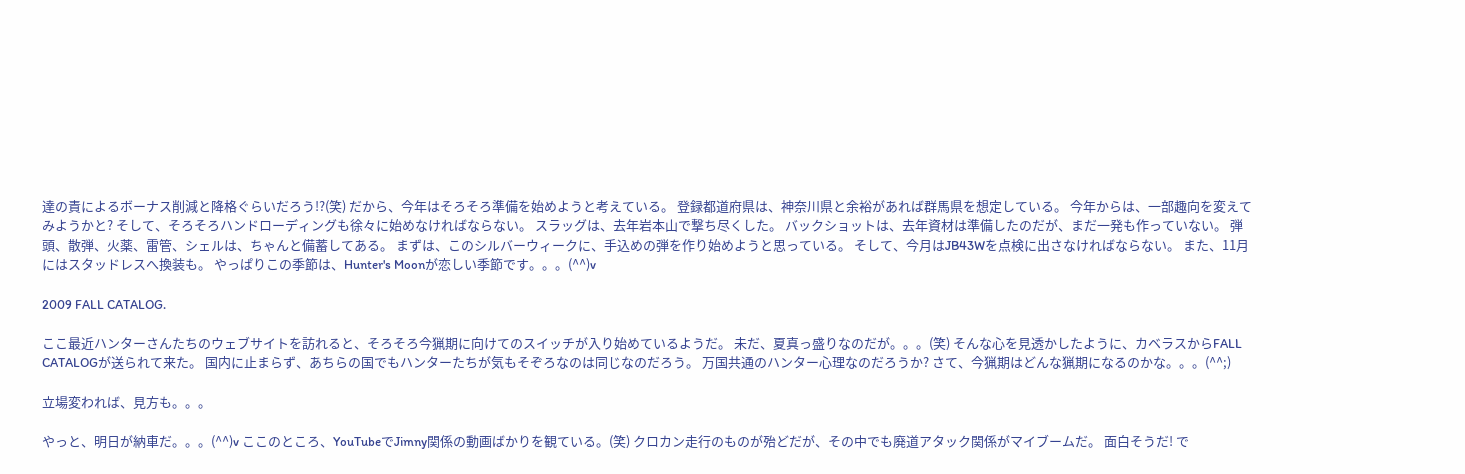達の責によるボーナス削減と降格ぐらいだろう!?(笑) だから、今年はそろそろ準備を始めようと考えている。 登録都道府県は、神奈川県と余裕があれば群馬県を想定している。 今年からは、一部趣向を変えてみようかと? そして、そろそろハンドローディングも徐々に始めなければならない。 スラッグは、去年岩本山で撃ち尽くした。 バックショットは、去年資材は準備したのだが、まだ一発も作っていない。 弾頭、散弾、火薬、雷管、シェルは、ちゃんと備蓄してある。 まずは、このシルバーウィークに、手込めの弾を作り始めようと思っている。 そして、今月はJB43Wを点検に出さなければならない。 また、11月にはスタッドレスへ換装も。 やっぱりこの季節は、Hunter's Moonが恋しい季節です。。。(^^)v

2009 FALL CATALOG.

ここ最近ハンターさんたちのウェブサイトを訪れると、そろそろ今猟期に向けてのスイッチが入り始めているようだ。 未だ、夏真っ盛りなのだが。。。(笑) そんな心を見透かしたように、カベラスからFALL CATALOGが送られて来た。 国内に止まらず、あちらの国でもハンターたちが気もそぞろなのは同じなのだろう。 万国共通のハンター心理なのだろうか? さて、今猟期はどんな猟期になるのかな。。。(^^;)

立場変われば、見方も。。。

やっと、明日が納車だ。。。(^^)v ここのところ、YouTubeでJimny関係の動画ばかりを観ている。(笑) クロカン走行のものが殆どだが、その中でも廃道アタック関係がマイブームだ。 面白そうだ! で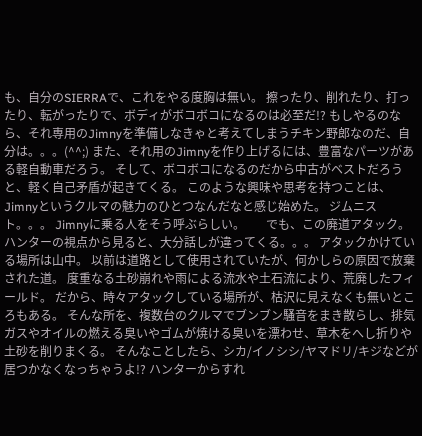も、自分のSIERRAで、これをやる度胸は無い。 擦ったり、削れたり、打ったり、転がったりで、ボディがボコボコになるのは必至だ!? もしやるのなら、それ専用のJimnyを準備しなきゃと考えてしまうチキン野郎なのだ、自分は。。。(^^;) また、それ用のJimnyを作り上げるには、豊富なパーツがある軽自動車だろう。 そして、ボコボコになるのだから中古がベストだろうと、軽く自己矛盾が起きてくる。 このような興味や思考を持つことは、Jimnyというクルマの魅力のひとつなんだなと感じ始めた。 ジムニスト。。。 Jimnyに乗る人をそう呼ぶらしい。       でも、この廃道アタック。 ハンターの視点から見ると、大分話しが違ってくる。。。 アタックかけている場所は山中。 以前は道路として使用されていたが、何かしらの原因で放棄された道。 度重なる土砂崩れや雨による流水や土石流により、荒廃したフィールド。 だから、時々アタックしている場所が、枯沢に見えなくも無いところもある。 そんな所を、複数台のクルマでブンブン騒音をまき散らし、排気ガスやオイルの燃える臭いやゴムが焼ける臭いを漂わせ、草木をへし折りや土砂を削りまくる。 そんなことしたら、シカ/イノシシ/ヤマドリ/キジなどが居つかなくなっちゃうよ!? ハンターからすれ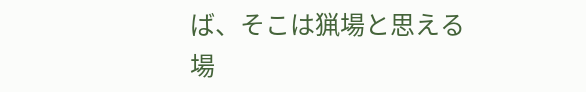ば、そこは猟場と思える場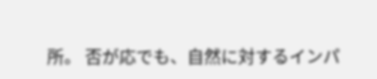所。 否が応でも、自然に対するインパ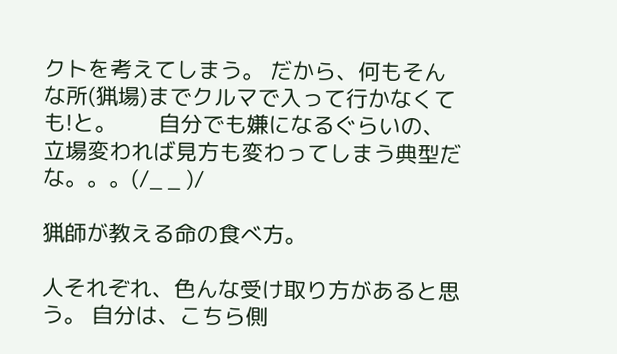クトを考えてしまう。 だから、何もそんな所(猟場)までクルマで入って行かなくても!と。       自分でも嫌になるぐらいの、立場変われば見方も変わってしまう典型だな。。。(/_ _ )/

猟師が教える命の食べ方。

人それぞれ、色んな受け取り方があると思う。 自分は、こちら側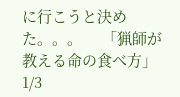に行こうと決めた。。。     「猟師が教える命の食べ方」1/3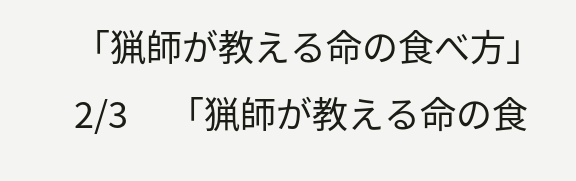「猟師が教える命の食べ方」2/3     「猟師が教える命の食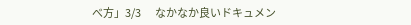べ方」3/3       なかなか良いドキュメン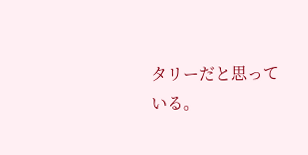タリーだと思っている。